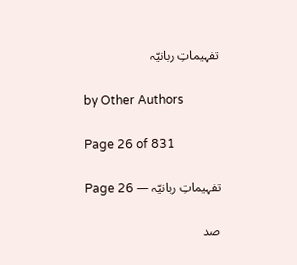تفہیماتِ ربانیّہ

by Other Authors

Page 26 of 831

تفہیماتِ ربانیّہ — Page 26

صد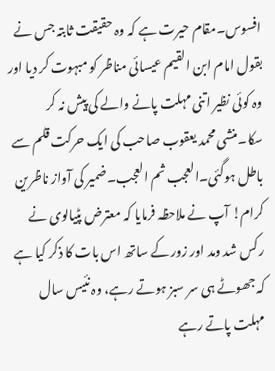افسوس۔مقام حیرت ہے کہ وہ حقیقت ثابتہ جس نے بقول امام ابن القیم عیسائی مناظر کو مبہوت کر دیا اور وہ کوئی نظیر اتنی مہلت پانے والے کی پیش نہ کر سکا۔منشی محمد یعقوب صاحب کی ایک حرکت قلم سے باطل ہوگئی۔العجب ثم العجب۔ضمیر کی آواز ناظرین کرام! آپ نے ملاحظہ فرمایا کہ معترض پٹیالوی نے رکس شد ومد اور زور کے ساتھ اس بات کا ذکر کیا ہے کہ جھوٹے ہی سر سبز ہوتے رہے، وہ نئیس سال مہلت پاتے رہے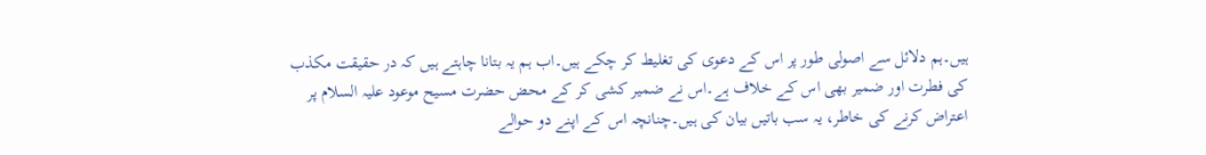ہیں۔ہم دلائل سے اصولی طور پر اس کے دعوی کی تغلیط کر چکے ہیں۔اب ہم یہ بتانا چاہتے ہیں کہ در حقیقت مکذب کی فطرت اور ضمیر بھی اس کے خلاف ہے۔اس نے ضمیر کشی کر کے محض حضرت مسیح موعود علیہ السلام پر اعتراض کرنے کی خاطر، یہ سب باتیں بیان کی ہیں۔چنانچہ اس کے اپنے دو حوالے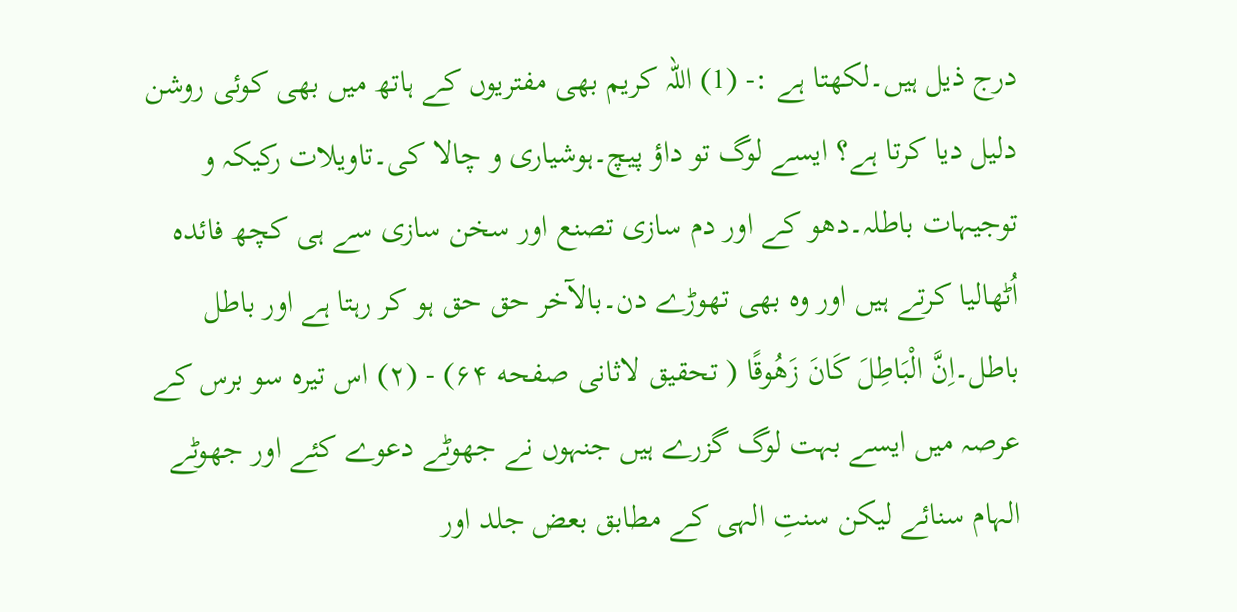درج ذیل ہیں۔لکھتا ہے :- (1) اللہ کریم بھی مفتریوں کے ہاتھ میں بھی کوئی روشن دلیل دیا کرتا ہے؟ ایسے لوگ تو داؤ پیچ۔ہوشیاری و چالا کی۔تاویلات رکیکہ و توجیہات باطلہ۔دھو کے اور دم سازی تصنع اور سخن سازی سے ہی کچھ فائدہ اُٹھالیا کرتے ہیں اور وہ بھی تھوڑے دن۔بالآخر حق حق ہو کر رہتا ہے اور باطل باطل۔اِنَّ الْبَاطِلَ كَانَ زَهُوقًا ( تحقیق لاثانی صفحه ۶۴) - (۲) اس تیرہ سو برس کے عرصہ میں ایسے بہت لوگ گزرے ہیں جنہوں نے جھوٹے دعوے کئے اور جھوٹے الہام سنائے لیکن سنتِ الہی کے مطابق بعض جلد اور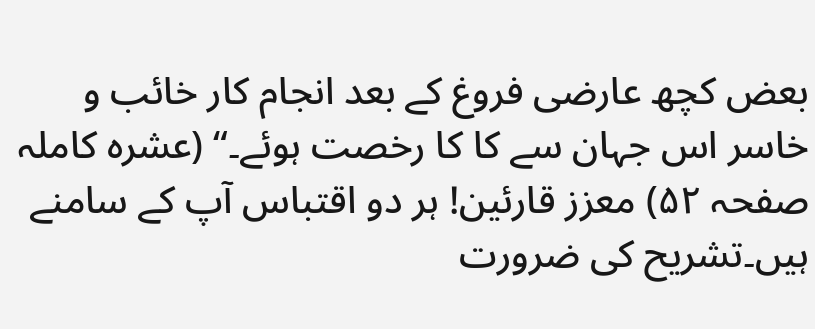بعض کچھ عارضی فروغ کے بعد انجام کار خائب و خاسر اس جہان سے کا کا رخصت ہوئے۔“ (عشرہ کاملہ صفحہ ۵۲) معزز قارئین! ہر دو اقتباس آپ کے سامنے ہیں۔تشریح کی ضرورت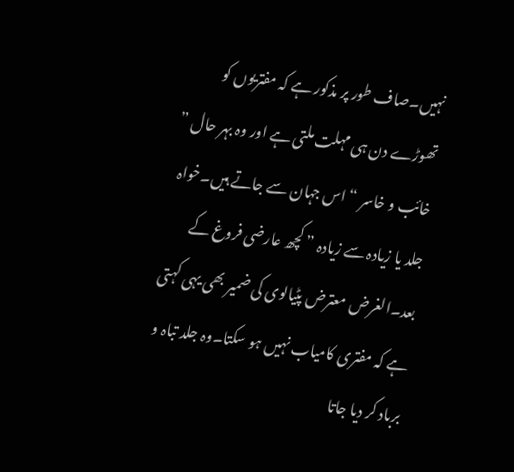نہیں۔صاف طور پر مذکور ہے کہ مفتریوں کو تھوڑے دن ہی مہلت ملتی ہے اور وہ بہر حال ” خائب و خاسر “ اس جہان سے جاتے ہیں۔خواہ جلد یا زیادہ سے زیادہ ” کچھ عارضی فروغ کے بعد۔الغرض معترض پٹیالوی کی ضمیر بھی یہی کہتی ہے کہ مفتری کامیاب نہیں ہو سکتا۔وہ جلد تباہ و برباد کر دیا جاتا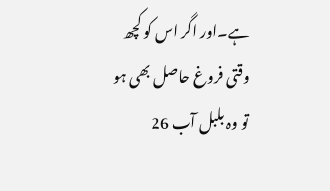ہے۔اور اگر اس کو کچھ وقتی فروغ حاصل بھی ہو تو وہ بلبل آب 26